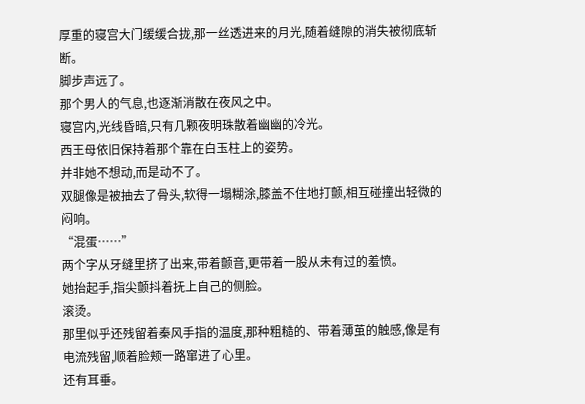厚重的寝宫大门缓缓合拢,那一丝透进来的月光,随着缝隙的消失被彻底斩断。
脚步声远了。
那个男人的气息,也逐渐消散在夜风之中。
寝宫内,光线昏暗,只有几颗夜明珠散着幽幽的冷光。
西王母依旧保持着那个靠在白玉柱上的姿势。
并非她不想动,而是动不了。
双腿像是被抽去了骨头,软得一塌糊涂,膝盖不住地打颤,相互碰撞出轻微的闷响。
“混蛋……”
两个字从牙缝里挤了出来,带着颤音,更带着一股从未有过的羞愤。
她抬起手,指尖颤抖着抚上自己的侧脸。
滚烫。
那里似乎还残留着秦风手指的温度,那种粗糙的、带着薄茧的触感,像是有电流残留,顺着脸颊一路窜进了心里。
还有耳垂。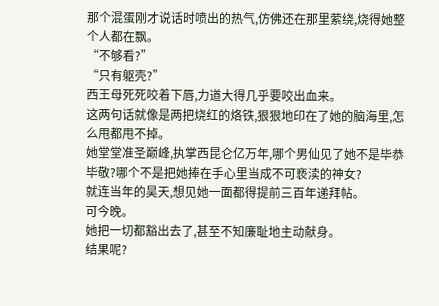那个混蛋刚才说话时喷出的热气,仿佛还在那里萦绕,烧得她整个人都在飘。
“不够看?”
“只有躯壳?”
西王母死死咬着下唇,力道大得几乎要咬出血来。
这两句话就像是两把烧红的烙铁,狠狠地印在了她的脑海里,怎么甩都甩不掉。
她堂堂准圣巅峰,执掌西昆仑亿万年,哪个男仙见了她不是毕恭毕敬?哪个不是把她捧在手心里当成不可亵渎的神女?
就连当年的昊天,想见她一面都得提前三百年递拜帖。
可今晚。
她把一切都豁出去了,甚至不知廉耻地主动献身。
结果呢?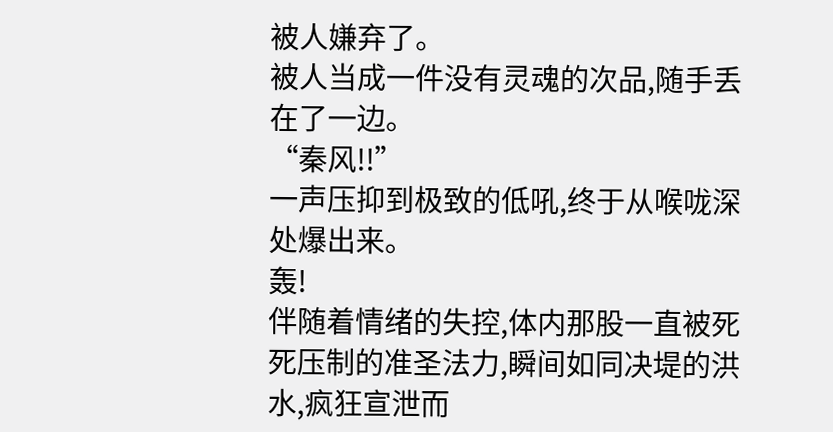被人嫌弃了。
被人当成一件没有灵魂的次品,随手丢在了一边。
“秦风!!”
一声压抑到极致的低吼,终于从喉咙深处爆出来。
轰!
伴随着情绪的失控,体内那股一直被死死压制的准圣法力,瞬间如同决堤的洪水,疯狂宣泄而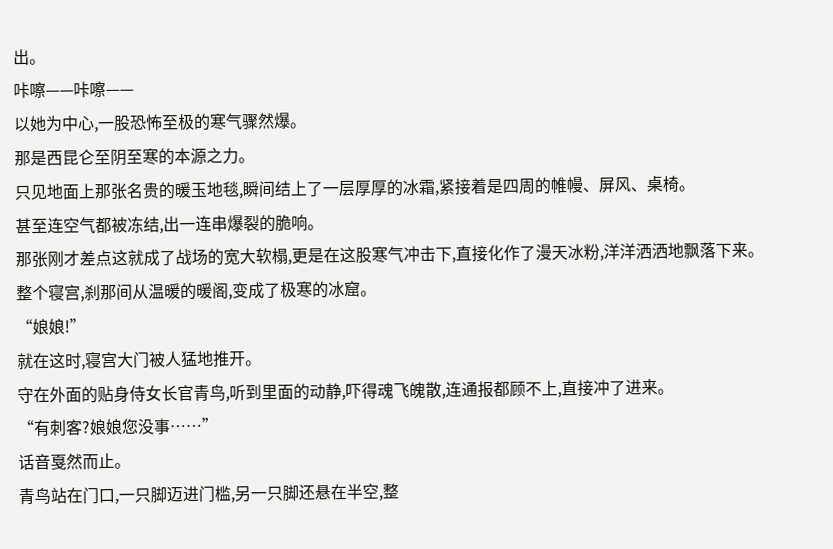出。
咔嚓——咔嚓——
以她为中心,一股恐怖至极的寒气骤然爆。
那是西昆仑至阴至寒的本源之力。
只见地面上那张名贵的暖玉地毯,瞬间结上了一层厚厚的冰霜,紧接着是四周的帷幔、屏风、桌椅。
甚至连空气都被冻结,出一连串爆裂的脆响。
那张刚才差点这就成了战场的宽大软榻,更是在这股寒气冲击下,直接化作了漫天冰粉,洋洋洒洒地飘落下来。
整个寝宫,刹那间从温暖的暖阁,变成了极寒的冰窟。
“娘娘!”
就在这时,寝宫大门被人猛地推开。
守在外面的贴身侍女长官青鸟,听到里面的动静,吓得魂飞魄散,连通报都顾不上,直接冲了进来。
“有刺客?娘娘您没事……”
话音戛然而止。
青鸟站在门口,一只脚迈进门槛,另一只脚还悬在半空,整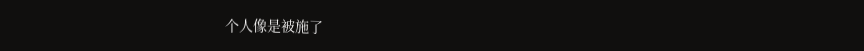个人像是被施了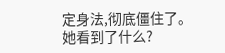定身法,彻底僵住了。
她看到了什么?